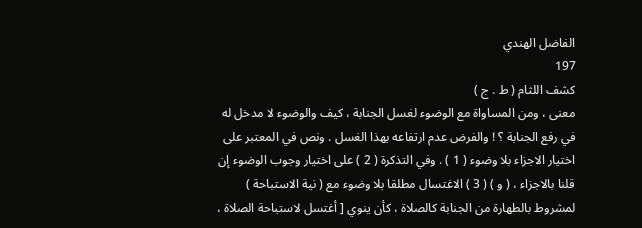الفاضل الهندي
197
كشف اللثام ( ط . ج )
معنى ، ومن المساواة مع الوضوء لغسل الجنابة ، كيف والوضوء لا مدخل له في رفع الجنابة ؟ ! والفرض عدم ارتفاعه بهذا الغسل . ونص في المعتبر على اختيار الاجزاء بلا وضوء ( 1 ) . وفي التذكرة ( 2 ) على اختيار وجوب الوضوء إن قلنا بالاجزاء ، ( و ) ( 3 ) الاغتسال مطلقا بلا وضوء مع ( نية الاستباحة ) لمشروط بالطهارة من الجنابة كالصلاة ، كأن ينوي [ أغتسل لاستباحة الصلاة ،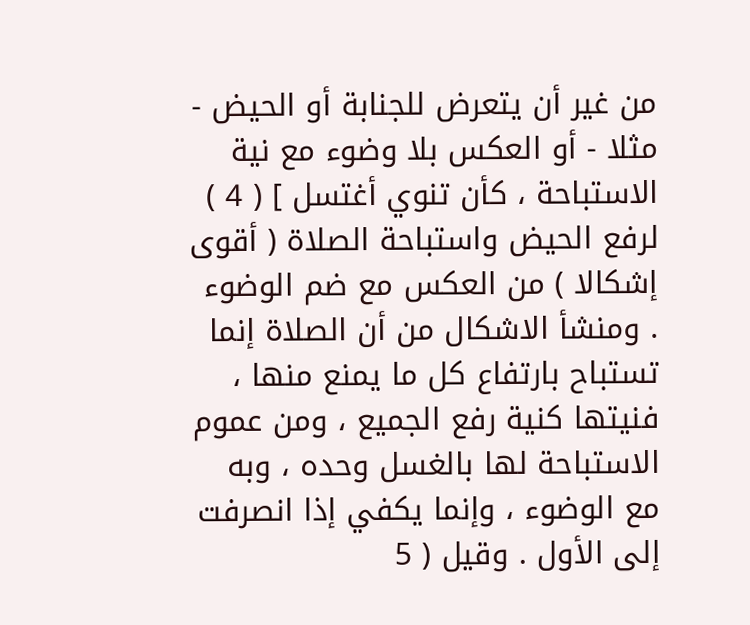من غير أن يتعرض للجنابة أو الحيض - مثلا - أو العكس بلا وضوء مع نية الاستباحة ، كأن تنوي أغتسل ] ( 4 ) لرفع الحيض واستباحة الصلاة ( أقوى إشكالا ) من العكس مع ضم الوضوء . ومنشأ الاشكال من أن الصلاة إنما تستباح بارتفاع كل ما يمنع منها ، فنيتها كنية رفع الجميع ، ومن عموم الاستباحة لها بالغسل وحده ، وبه مع الوضوء ، وإنما يكفي إذا انصرفت إلى الأول . وقيل ( 5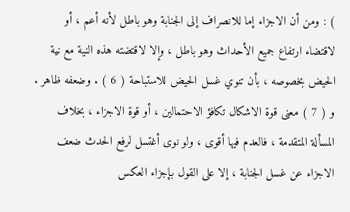) : ومن أن الاجزاء إما للانصراف إلى الجنابة وهو باطل لأنه أعم ، أو لاقتضاء ارتفاع جميع الأحداث وهو باطل ، وإلا لاقتضته هذه النية مع نية الحيض بخصوصه ، بأن تنوي غسل الحيض للاستباحة ( 6 ) . وضعفه ظاهر . و ( 7 ) معنى قوة الاشكال تكافؤ الاحتمالين ، أو قوة الاجزاء ، بخلاف المسألة المتقدمة ، فالعدم فيها أقوى ، ولو نوى أغتسل لرفع الحدث ضعف الاجزاء عن غسل الجنابة ، إلا على القول بإجزاء العكس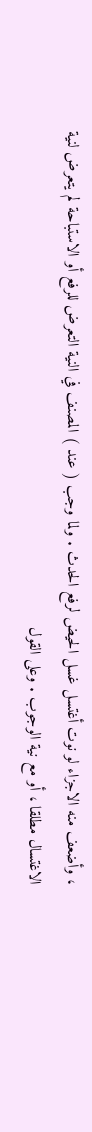، وأضعف منه الاجزاء لو نوت أغتسل غسل الحيض لرفع الحدث . ولما وجب ( عند ) المصنف في النية التعرض للرفع أو الاستباحة لم يتعرض لنية الاغتسال مطلقا ، أو مع نية الوجوب . وعلى القول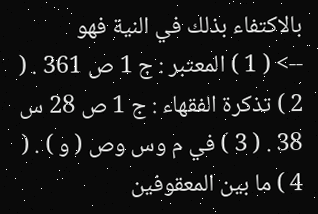بالاكتفاء بذلك في النية فهو
--> ( 1 ) المعتبر : ج 1 ص 361 . ( 2 ) تذكرة الفقهاء : ج 1 ص 28 س 38 . ( 3 ) في م وس وص ( و ) . ( 4 ) ما بين المعقوفين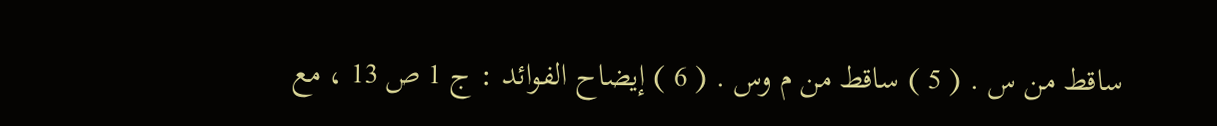ساقط من س . ( 5 ) ساقط من م وس . ( 6 ) إيضاح الفوائد : ج 1 ص 13 ، مع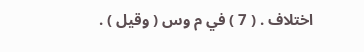اختلاف . ( 7 ) في م وس ( وقيل ) .